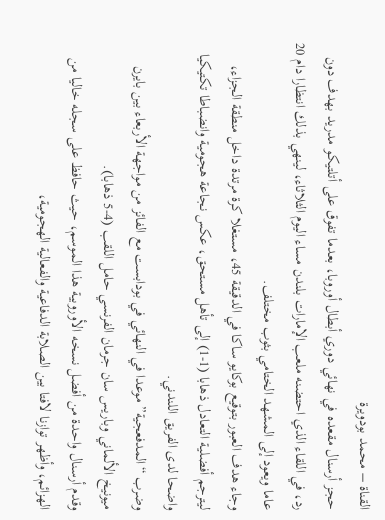القناة – محمد بودويرة
حجز أرسنال مقعده في نهائي دوري أبطال أوروبا، بعدما تفوق على أتلتيكو مدريد بهدف دون رد، في اللقاء الذي احتضنه ملعب الإمارات بلندن مساء اليوم الثلاثاء، لينهي بذلك انتظارا دام 20 عاما ويعود إلى المشهد الختامي بثوب مختلف.
وجاء هدف العبور بتوقيع بوكايو ساكا في الدقيقة 45، مستغلا كرة مرتدة داخل منطقة الجزاء، ليترجم أفضلية التعادل ذهابا (1-1) إلى تأهل مستحق، عكس نجاعة هجومية وانضباطا تكتيكيا واضحا لدى الفريق اللندني.
وضرب “المدفعجية” موعدا في النهائي في بودابست مع الفائز من مواجهة الأربعاء بين بايرن ميونيخ الألماني وباريس سان جرمان الفرنسي حامل اللقب (4-5 ذهابا).
وقدم أرسنال واحدة من أفضل نسخه الأوروبية هذا الموسم، حيث حافظ على سجله خاليا من الهزائم، وأظهر توازنا لافتا بين الصلابة الدفاعية والفعالية الهجومية،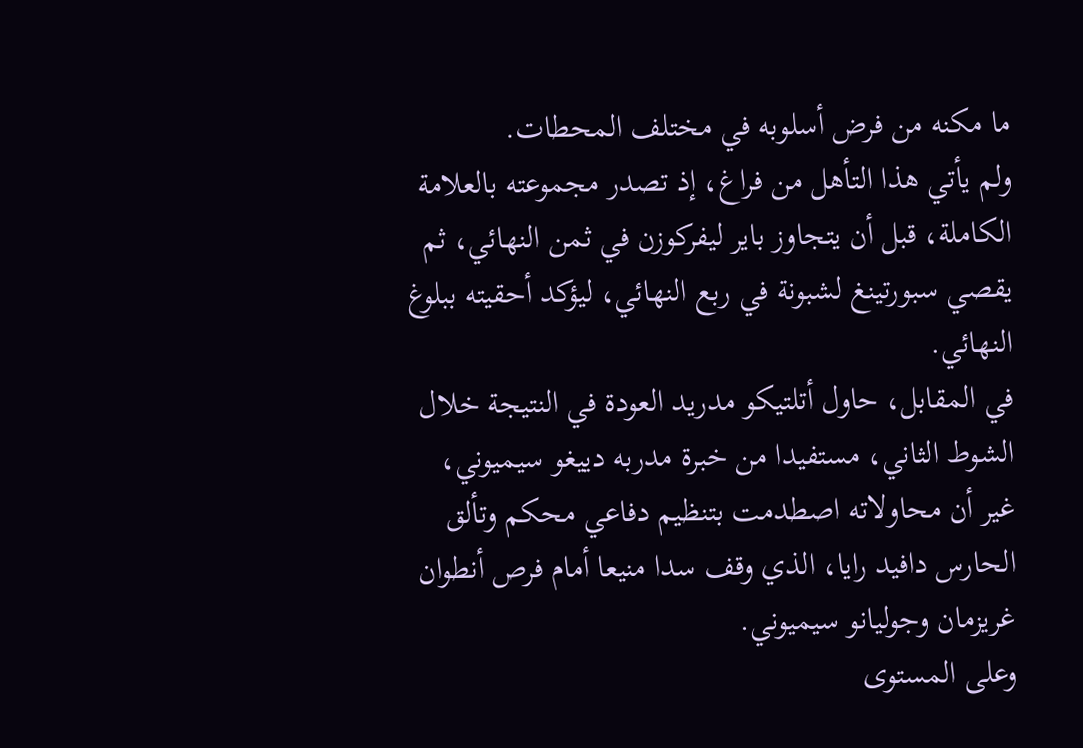ما مكنه من فرض أسلوبه في مختلف المحطات.
ولم يأتي هذا التأهل من فراغ، إذ تصدر مجموعته بالعلامة الكاملة، قبل أن يتجاوز باير ليفركوزن في ثمن النهائي، ثم يقصي سبورتينغ لشبونة في ربع النهائي، ليؤكد أحقيته ببلوغ النهائي.
في المقابل، حاول أتلتيكو مدريد العودة في النتيجة خلال الشوط الثاني، مستفيدا من خبرة مدربه دييغو سيميوني، غير أن محاولاته اصطدمت بتنظيم دفاعي محكم وتألق الحارس دافيد رايا، الذي وقف سدا منيعا أمام فرص أنطوان غريزمان وجوليانو سيميوني.
وعلى المستوى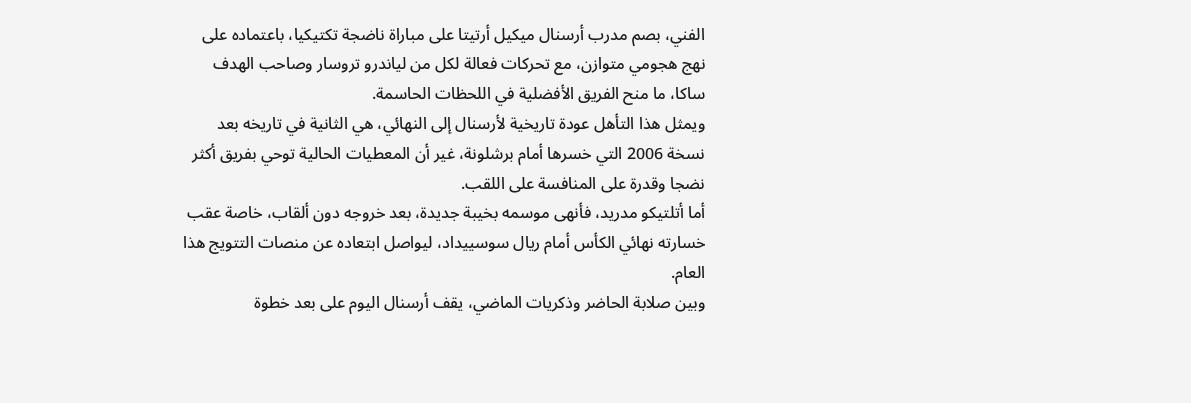الفني، بصم مدرب أرسنال ميكيل أرتيتا على مباراة ناضجة تكتيكيا، باعتماده على نهج هجومي متوازن، مع تحركات فعالة لكل من لياندرو تروسار وصاحب الهدف ساكا، ما منح الفريق الأفضلية في اللحظات الحاسمة.
ويمثل هذا التأهل عودة تاريخية لأرسنال إلى النهائي، هي الثانية في تاريخه بعد نسخة 2006 التي خسرها أمام برشلونة، غير أن المعطيات الحالية توحي بفريق أكثر نضجا وقدرة على المنافسة على اللقب.
أما أتلتيكو مدريد، فأنهى موسمه بخيبة جديدة، بعد خروجه دون ألقاب، خاصة عقب خسارته نهائي الكأس أمام ريال سوسييداد، ليواصل ابتعاده عن منصات التتويج هذا العام.
وبين صلابة الحاضر وذكريات الماضي، يقف أرسنال اليوم على بعد خطوة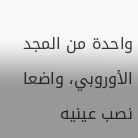واحدة من المجد الأوروبي، واضعا نصب عينيه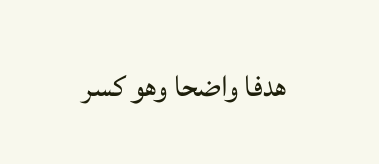هدفا واضحا وهو كسر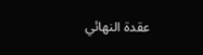عقدة النهائي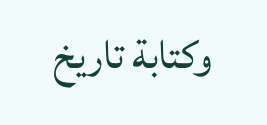وكتابة تاريخ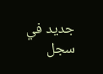جديد في سجل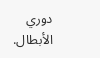دوري الأبطال.